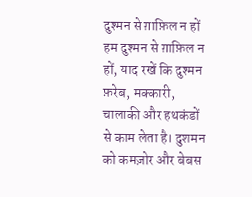दुश्मन से ग़ाफ़िल न हों
हम दुश्मन से ग़ाफ़िल न हों, याद रखें कि दुश्मन फ़रेब, मक्कारी, चालाकी और हथकंडों से काम लेता है। दुशमन को कमज़ोर और बेबस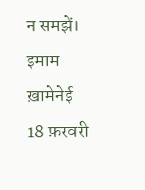न समझें।
इमाम ख़ामेनेई
18 फ़रवरी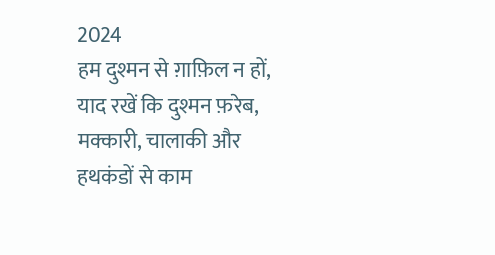2024
हम दुश्मन से ग़ाफ़िल न हों, याद रखें कि दुश्मन फ़रेब, मक्कारी, चालाकी और हथकंडों से काम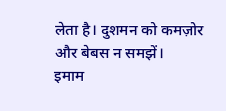लेता है। दुशमन को कमज़ोर और बेबस न समझें।
इमाम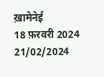ख़ामेनेई
18 फ़रवरी 2024
21/02/2024